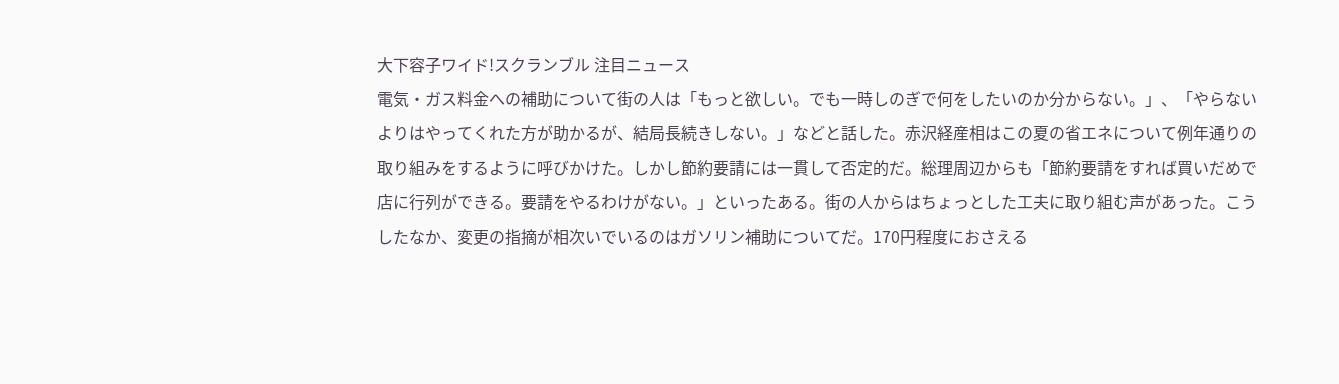大下容子ワイド!スクランブル 注目ニュース
電気・ガス料金への補助について街の人は「もっと欲しい。でも一時しのぎで何をしたいのか分からない。」、「やらないよりはやってくれた方が助かるが、結局長続きしない。」などと話した。赤沢経産相はこの夏の省エネについて例年通りの取り組みをするように呼びかけた。しかし節約要請には一貫して否定的だ。総理周辺からも「節約要請をすれば買いだめで店に行列ができる。要請をやるわけがない。」といったある。街の人からはちょっとした工夫に取り組む声があった。こうしたなか、変更の指摘が相次いでいるのはガソリン補助についてだ。170円程度におさえる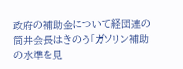政府の補助金について経団連の筒井会長はきのう「ガソリン補助の水準を見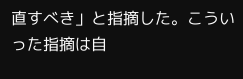直すべき」と指摘した。こういった指摘は自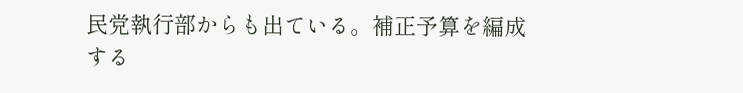民党執行部からも出ている。補正予算を編成する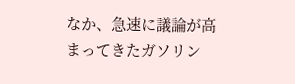なか、急速に議論が高まってきたガソリン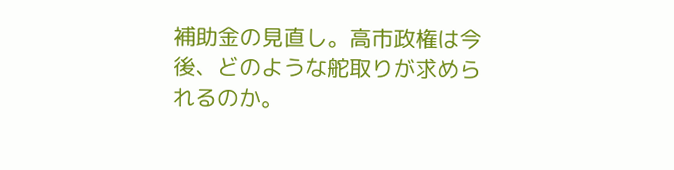補助金の見直し。高市政権は今後、どのような舵取りが求められるのか。